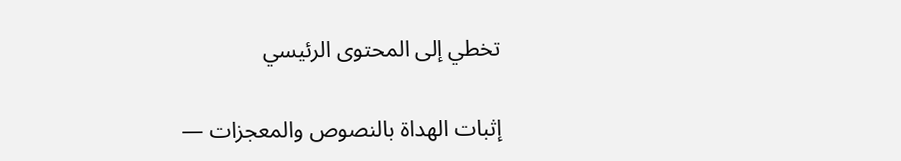تخطي إلى المحتوى الرئيسي

إثبات الهداة بالنصوص والمعجزات —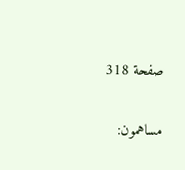صفحة 318

مساهمون: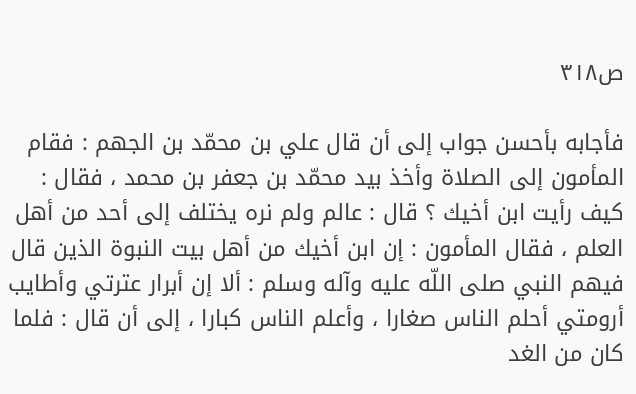ص٣١٨

فأجابه بأحسن جواب إلى أن قال علي بن محمّد بن الجهم : فقام المأمون إلى الصلاة وأخذ بيد محمّد بن جعفر بن محمد ، فقال : كيف رأيت ابن أخيك ؟ قال : عالم ولم نره يختلف إلى أحد من أهل العلم ، فقال المأمون : إن ابن أخيك من أهل بيت النبوة الذين قال فيهم النبي صلى اللّه عليه وآله وسلم : ألا إن أبرار عترتي وأطايب أرومتي أحلم الناس صغارا ، وأعلم الناس كبارا ، إلى أن قال : فلما كان من الغد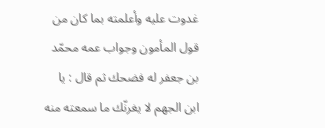غدوت عليه وأعلمته بما كان من قول المأمون وجواب عمه محمّد بن جعفر له فضحك ثم قال : يا ابن الجهم لا يغرنّك ما سمعته منه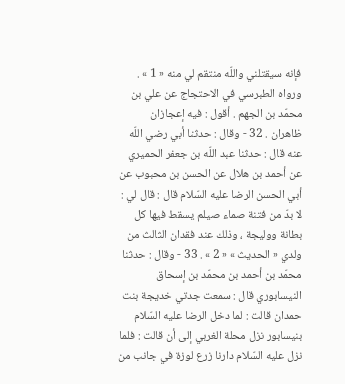فإنه سيقتلني واللّه منتقم لي منه « 1 » . ورواه الطبرسي في الاحتجاج عن علي بن محمّد بن الجهم . أقول : فيه إعجازان ظاهران . 32 - وقال : حدثنا أبي رضي اللّه عنه قال : حدثنا عبد اللّه بن جعفر الحميري عن أحمد بن هلال عن الحسن بن محبوب عن أبي الحسن الرضا عليه السّلام قال : قال لي : لا بدّ من فتنة صماء صيلم يسقط فيها كل بطانة ووليجة ، وذلك عند فقدان الثالث من ولدي « الحديث » « 2 » . 33 - وقال : حدثنا محمّد بن أحمد بن محمّد بن إسحاق النيسابوري قال : سمعت جدتي خديجة بنت حمدان قالت : لما دخل الرضا عليه السّلام بنيسابور نزل محلة الغربي إلى أن قالت : فلما نزل عليه السّلام دارنا زرع لوزة في جانب من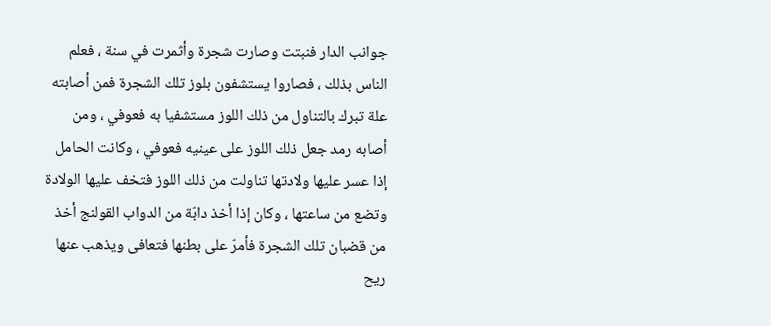جوانب الدار فنبتت وصارت شجرة وأثمرت في سنة ، فعلم الناس بذلك ، فصاروا يستشفون بلوز تلك الشجرة فمن أصابته علة تبرك بالتناول من ذلك اللوز مستشفيا به فعوفي ، ومن أصابه رمد جعل ذلك اللوز على عينيه فعوفي ، وكانت الحامل إذا عسر عليها ولادتها تناولت من ذلك اللوز فتخف عليها الولادة وتضع من ساعتها ، وكان إذا أخذ دابّة من الدواب القولنج أخذ من قضبان تلك الشجرة فأمرّ على بطنها فتعافى ويذهب عنها ريح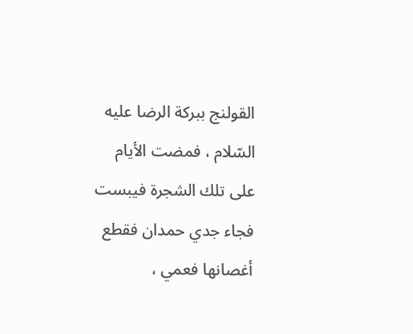القولنج ببركة الرضا عليه السّلام ، فمضت الأيام على تلك الشجرة فيبست فجاء جدي حمدان فقطع أغصانها فعمي ،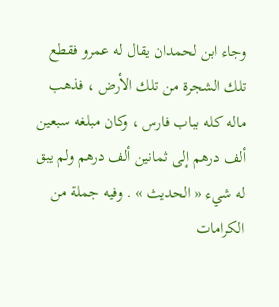وجاء ابن لحمدان يقال له عمرو فقطع تلك الشجرة من تلك الأرض ، فذهب ماله كله بباب فارس ، وكان مبلغه سبعين ألف درهم إلى ثمانين ألف درهم ولم يبق له شيء « الحديث » . وفيه جملة من الكرامات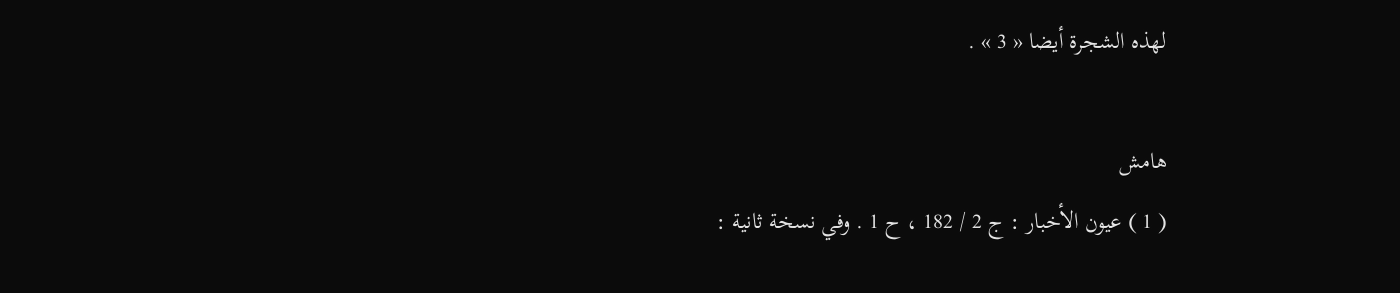لهذه الشجرة أيضا « 3 » .

هامش
( 1 ) عيون الأخبار : ج 2 / 182 ، ح 1 . وفي نسخة ثانية :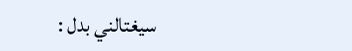سيغتالني بدل :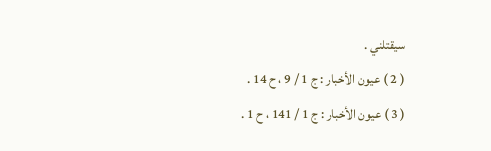سيقتلني .
( 2 ) عيون الأخبار : ج 1 / 9 ، ح 14 .
( 3 ) عيون الأخبار : ج 1 / 141 ، ح 1 .